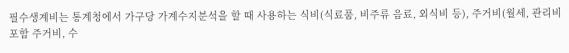필수생계비는 통계청에서 가구당 가계수지분석을 할 때 사용하는 식비(식료품, 비주류 음료, 외식비 등), 주거비(월세, 관리비 포함 주거비, 수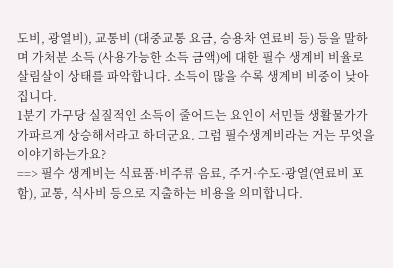도비, 광열비), 교통비 (대중교통 요금, 승용차 연료비 등) 등을 말하며 가처분 소득 (사용가능한 소득 금액)에 대한 필수 생계비 비율로 살림살이 상태를 파악합니다. 소득이 많을 수록 생계비 비중이 낮아 집니다.
1분기 가구당 실질적인 소득이 줄어드는 요인이 서민들 생활물가가 가파르게 상승해서라고 하더군요. 그럼 필수생계비라는 거는 무엇을 이야기하는가요?
==> 필수 생계비는 식료품·비주류 음료, 주거·수도·광열(연료비 포함), 교통, 식사비 등으로 지출하는 비용을 의미합니다.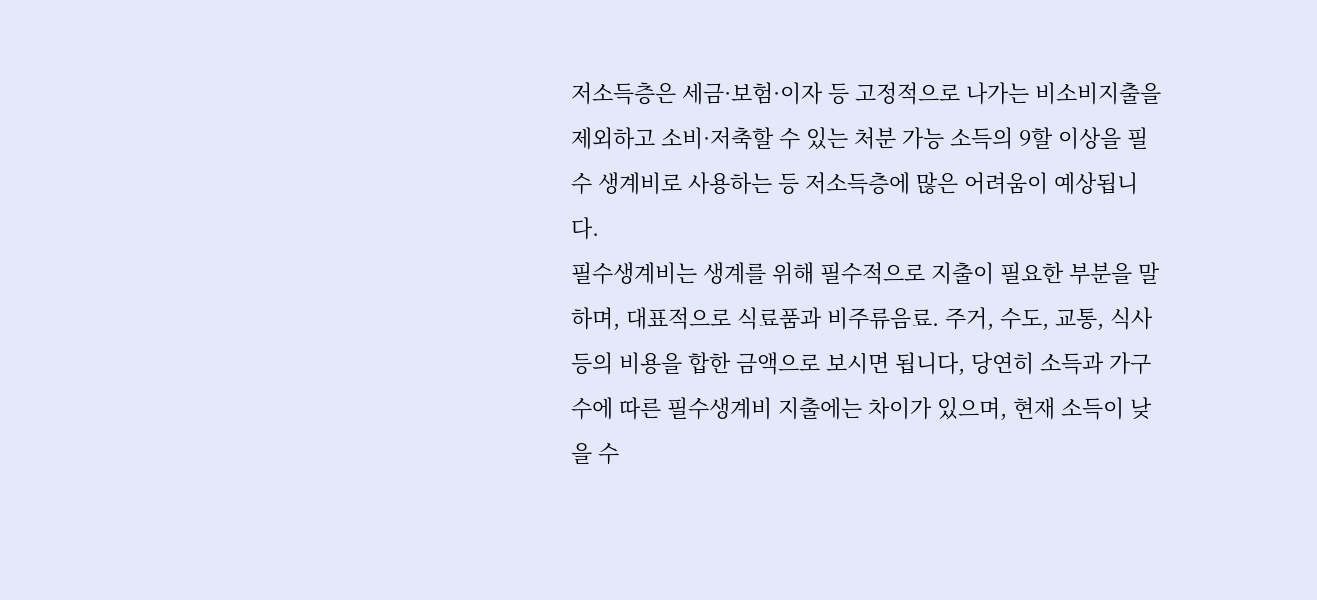저소득층은 세금·보험·이자 등 고정적으로 나가는 비소비지출을 제외하고 소비·저축할 수 있는 처분 가능 소득의 9할 이상을 필수 생계비로 사용하는 등 저소득층에 많은 어려움이 예상됩니다.
필수생계비는 생계를 위해 필수적으로 지출이 필요한 부분을 말하며, 대표적으로 식료품과 비주류음료. 주거, 수도, 교통, 식사등의 비용을 합한 금액으로 보시면 됩니다, 당연히 소득과 가구수에 따른 필수생계비 지출에는 차이가 있으며, 현재 소득이 낮을 수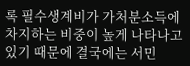록 필수생계비가 가처분소득에 차지하는 비중이 높게 나타나고 있기 때문에 결국에는 서민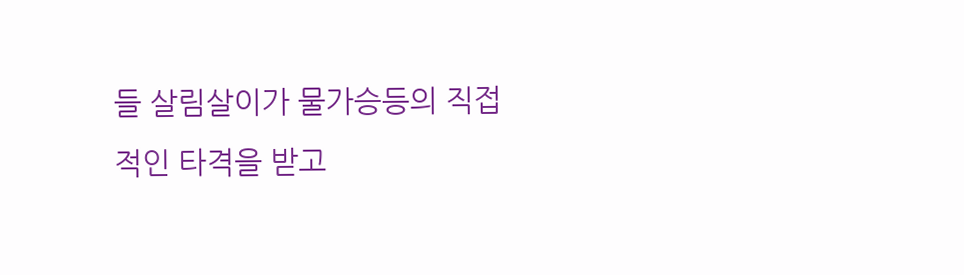들 살림살이가 물가승등의 직접적인 타격을 받고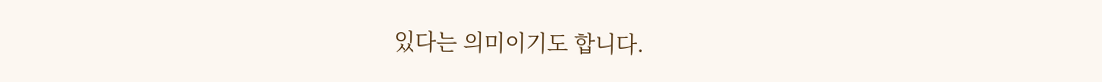있다는 의미이기도 합니다.